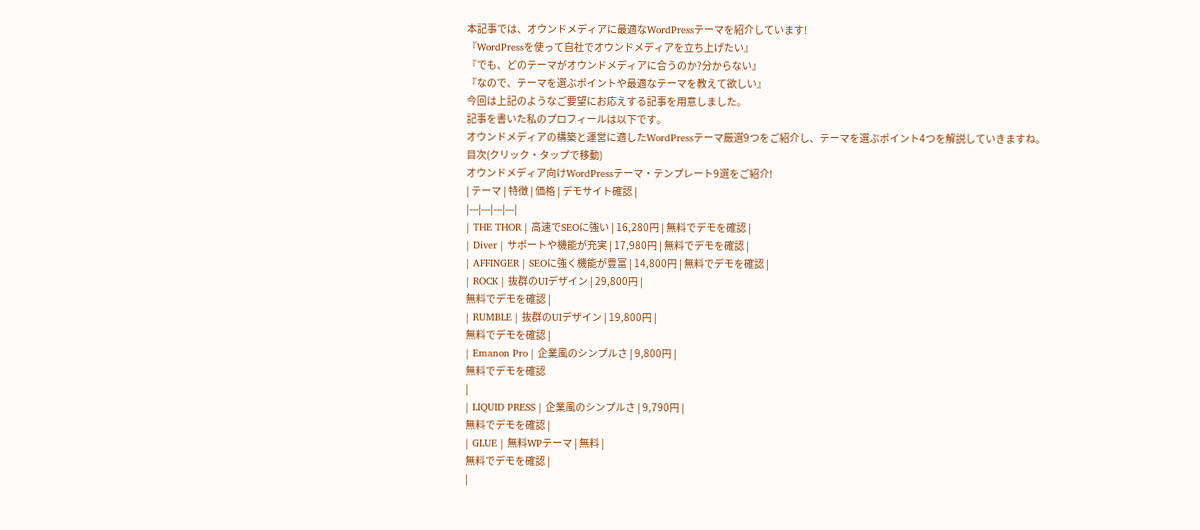本記事では、オウンドメディアに最適なWordPressテーマを紹介しています!
『WordPressを使って自社でオウンドメディアを立ち上げたい』
『でも、どのテーマがオウンドメディアに合うのか?分からない』
『なので、テーマを選ぶポイントや最適なテーマを教えて欲しい』
今回は上記のようなご要望にお応えする記事を用意しました。
記事を書いた私のプロフィールは以下です。
オウンドメディアの構築と運営に適したWordPressテーマ厳選9つをご紹介し、テーマを選ぶポイント4つを解説していきますね。
目次(クリック・タップで移動)
オウンドメディア向けWordPressテーマ・テンプレート9選をご紹介!
| テーマ | 特徴 | 価格 | デモサイト確認 |
|---|---|---|---|
| THE THOR | 高速でSEOに強い | 16,280円 | 無料でデモを確認 |
| Diver | サポートや機能が充実 | 17,980円 | 無料でデモを確認 |
| AFFINGER | SEOに強く機能が豊富 | 14,800円 | 無料でデモを確認 |
| ROCK | 抜群のUIデザイン | 29,800円 |
無料でデモを確認 |
| RUMBLE | 抜群のUIデザイン | 19,800円 |
無料でデモを確認 |
| Emanon Pro | 企業風のシンプルさ | 9,800円 |
無料でデモを確認
|
| LIQUID PRESS | 企業風のシンプルさ | 9,790円 |
無料でデモを確認 |
| GLUE | 無料WPテーマ | 無料 |
無料でデモを確認 |
|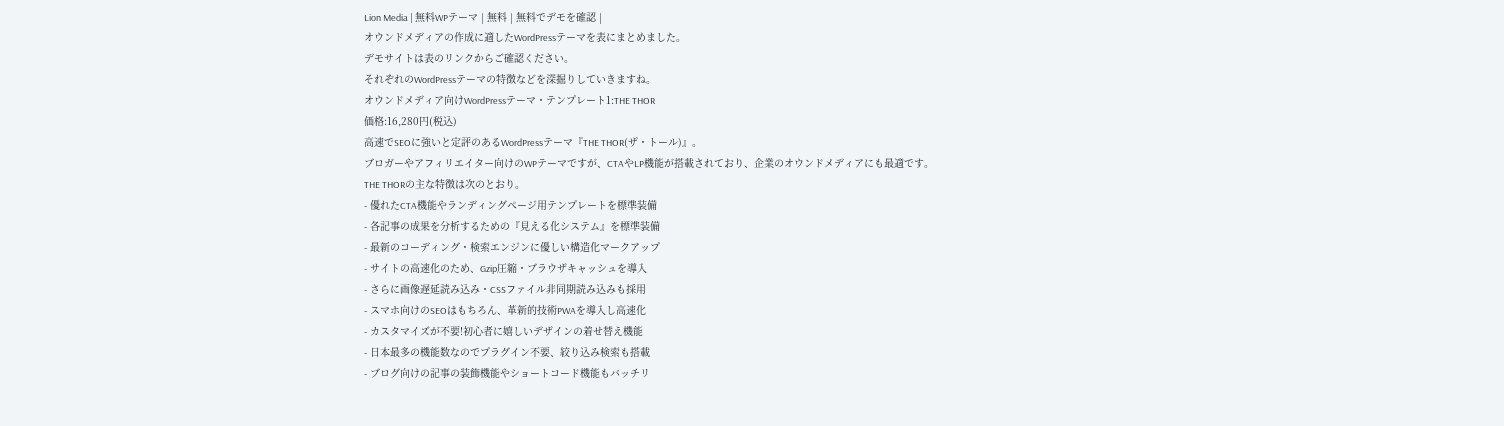Lion Media | 無料WPテーマ | 無料 | 無料でデモを確認 |
オウンドメディアの作成に適したWordPressテーマを表にまとめました。
デモサイトは表のリンクからご確認ください。
それぞれのWordPressテーマの特徴などを深掘りしていきますね。
オウンドメディア向けWordPressテーマ・テンプレート1:THE THOR
価格:16,280円(税込)
高速でSEOに強いと定評のあるWordPressテーマ『THE THOR(ザ・トール)』。
ブロガーやアフィリエイター向けのWPテーマですが、CTAやLP機能が搭載されており、企業のオウンドメディアにも最適です。
THE THORの主な特徴は次のとおり。
- 優れたCTA機能やランディングページ用テンプレートを標準装備
- 各記事の成果を分析するための『見える化システム』を標準装備
- 最新のコーディング・検索エンジンに優しい構造化マークアップ
- サイトの高速化のため、Gzip圧縮・ブラウザキャッシュを導入
- さらに画像遅延読み込み・CSSファイル非同期読み込みも採用
- スマホ向けのSEOはもちろん、革新的技術PWAを導入し高速化
- カスタマイズが不要!初心者に嬉しいデザインの着せ替え機能
- 日本最多の機能数なのでプラグイン不要、絞り込み検索も搭載
- ブログ向けの記事の装飾機能やショートコード機能もバッチリ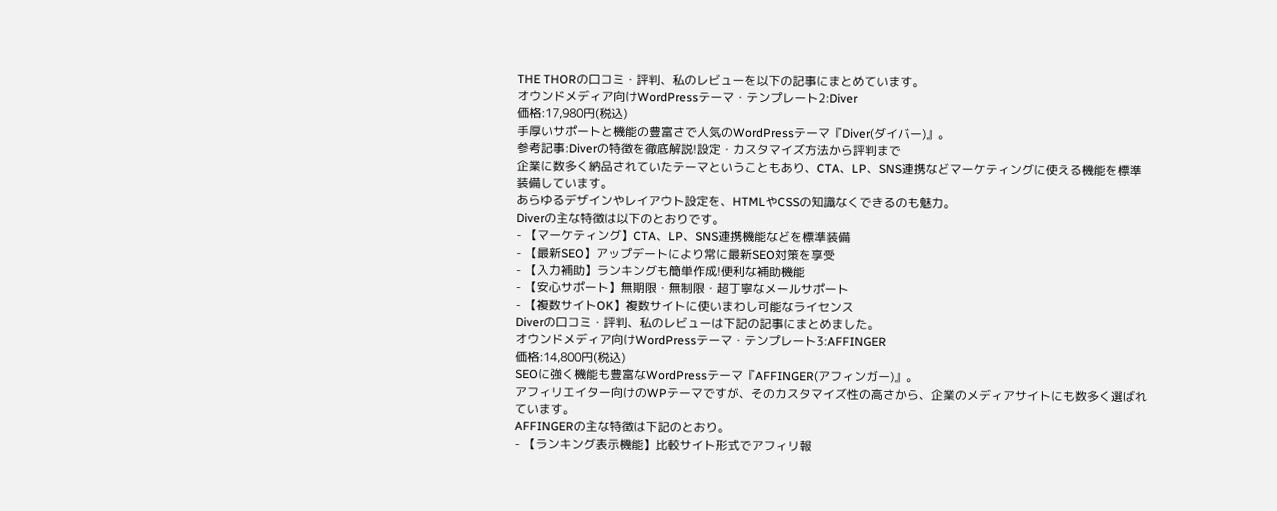THE THORの口コミ・評判、私のレビューを以下の記事にまとめています。
オウンドメディア向けWordPressテーマ・テンプレート2:Diver
価格:17,980円(税込)
手厚いサポートと機能の豊富さで人気のWordPressテーマ『Diver(ダイバー)』。
参考記事:Diverの特徴を徹底解説!設定・カスタマイズ方法から評判まで
企業に数多く納品されていたテーマということもあり、CTA、LP、SNS連携などマーケティングに使える機能を標準装備しています。
あらゆるデザインやレイアウト設定を、HTMLやCSSの知識なくできるのも魅力。
Diverの主な特徴は以下のとおりです。
- 【マーケティング】CTA、LP、SNS連携機能などを標準装備
- 【最新SEO】アップデートにより常に最新SEO対策を享受
- 【入力補助】ランキングも簡単作成!便利な補助機能
- 【安心サポート】無期限・無制限・超丁寧なメールサポート
- 【複数サイトOK】複数サイトに使いまわし可能なライセンス
Diverの口コミ・評判、私のレビューは下記の記事にまとめました。
オウンドメディア向けWordPressテーマ・テンプレート3:AFFINGER
価格:14,800円(税込)
SEOに強く機能も豊富なWordPressテーマ『AFFINGER(アフィンガー)』。
アフィリエイター向けのWPテーマですが、そのカスタマイズ性の高さから、企業のメディアサイトにも数多く選ばれています。
AFFINGERの主な特徴は下記のとおり。
- 【ランキング表示機能】比較サイト形式でアフィリ報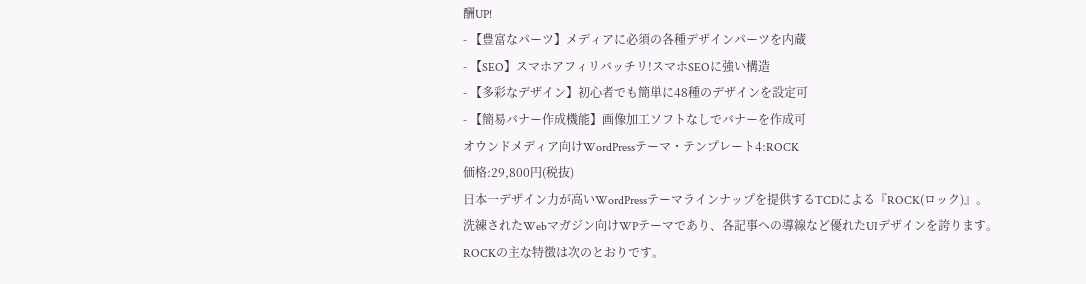酬UP!
- 【豊富なパーツ】メディアに必須の各種デザインパーツを内蔵
- 【SEO】スマホアフィリバッチリ!スマホSEOに強い構造
- 【多彩なデザイン】初心者でも簡単に48種のデザインを設定可
- 【簡易バナー作成機能】画像加工ソフトなしでバナーを作成可
オウンドメディア向けWordPressテーマ・テンプレート4:ROCK
価格:29,800円(税抜)
日本一デザイン力が高いWordPressテーマラインナップを提供するTCDによる『ROCK(ロック)』。
洗練されたWebマガジン向けWPテーマであり、各記事への導線など優れたUIデザインを誇ります。
ROCKの主な特徴は次のとおりです。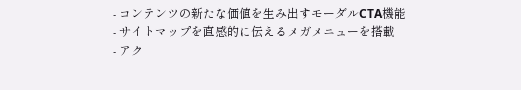- コンテンツの新たな価値を生み出すモーダルCTA機能
- サイトマップを直感的に伝えるメガメニューを搭載
- アク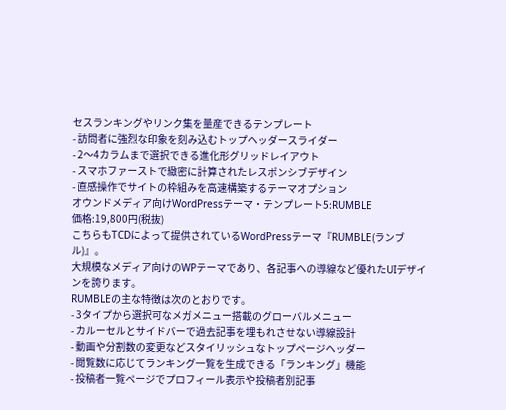セスランキングやリンク集を量産できるテンプレート
- 訪問者に強烈な印象を刻み込むトップヘッダースライダー
- 2〜4カラムまで選択できる進化形グリッドレイアウト
- スマホファーストで緻密に計算されたレスポンシブデザイン
- 直感操作でサイトの枠組みを高速構築するテーマオプション
オウンドメディア向けWordPressテーマ・テンプレート5:RUMBLE
価格:19,800円(税抜)
こちらもTCDによって提供されているWordPressテーマ『RUMBLE(ランブル)』。
大規模なメディア向けのWPテーマであり、各記事への導線など優れたUIデザインを誇ります。
RUMBLEの主な特徴は次のとおりです。
- 3タイプから選択可なメガメニュー搭載のグローバルメニュー
- カルーセルとサイドバーで過去記事を埋もれさせない導線設計
- 動画や分割数の変更などスタイリッシュなトップページヘッダー
- 閲覧数に応じてランキング一覧を生成できる「ランキング」機能
- 投稿者一覧ページでプロフィール表示や投稿者別記事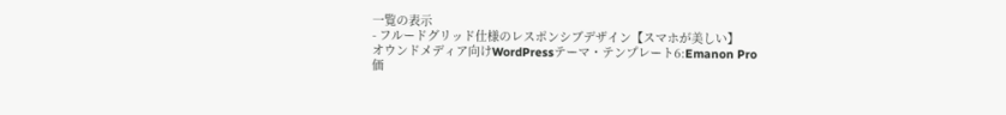一覧の表示
- フルードグリッド仕様のレスポンシブデザイン【スマホが美しい】
オウンドメディア向けWordPressテーマ・テンプレート6:Emanon Pro
価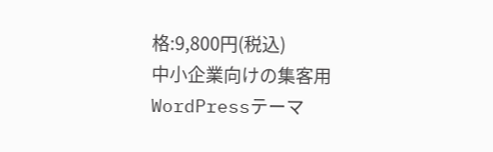格:9,800円(税込)
中小企業向けの集客用WordPressテーマ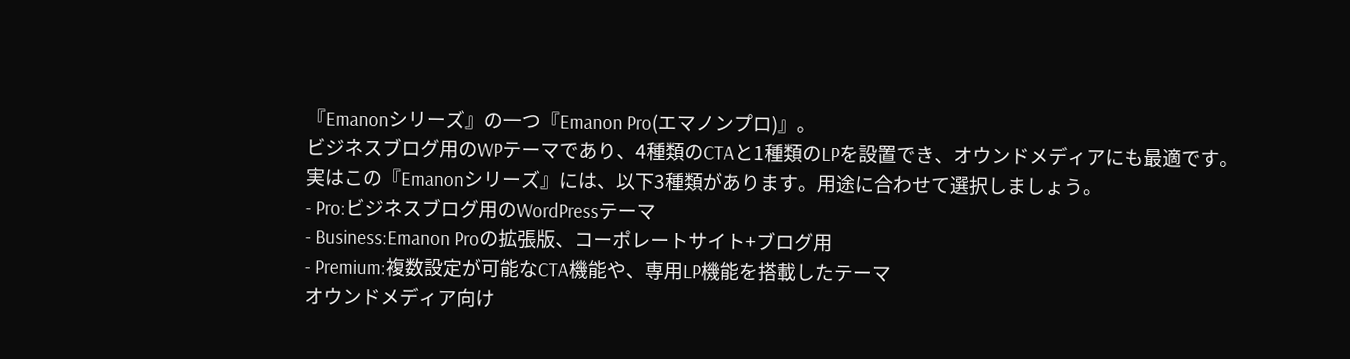『Emanonシリーズ』の一つ『Emanon Pro(エマノンプロ)』。
ビジネスブログ用のWPテーマであり、4種類のCTAと1種類のLPを設置でき、オウンドメディアにも最適です。
実はこの『Emanonシリーズ』には、以下3種類があります。用途に合わせて選択しましょう。
- Pro:ビジネスブログ用のWordPressテーマ
- Business:Emanon Proの拡張版、コーポレートサイト+ブログ用
- Premium:複数設定が可能なCTA機能や、専用LP機能を搭載したテーマ
オウンドメディア向け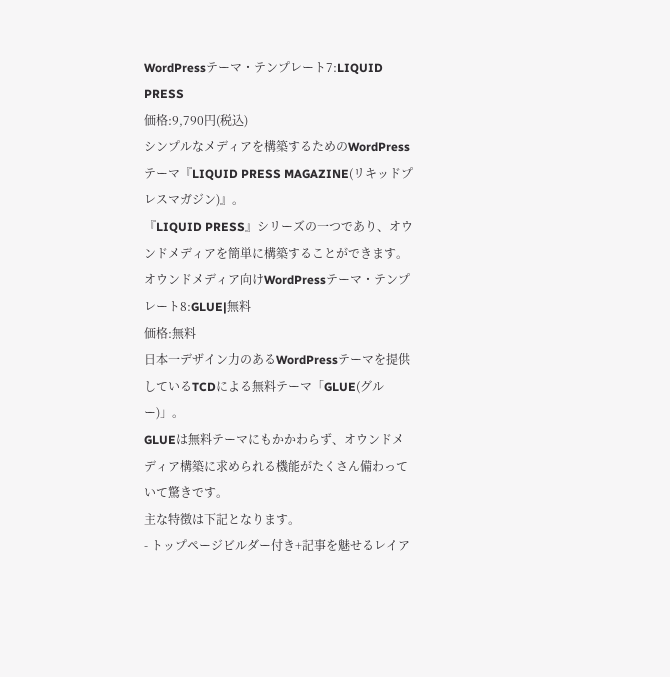WordPressテーマ・テンプレート7:LIQUID PRESS
価格:9,790円(税込)
シンプルなメディアを構築するためのWordPressテーマ『LIQUID PRESS MAGAZINE(リキッドプレスマガジン)』。
『LIQUID PRESS』シリーズの一つであり、オウンドメディアを簡単に構築することができます。
オウンドメディア向けWordPressテーマ・テンプレート8:GLUE|無料
価格:無料
日本一デザイン力のあるWordPressテーマを提供しているTCDによる無料テーマ「GLUE(グルー)」。
GLUEは無料テーマにもかかわらず、オウンドメディア構築に求められる機能がたくさん備わっていて驚きです。
主な特徴は下記となります。
- トップページビルダー付き+記事を魅せるレイア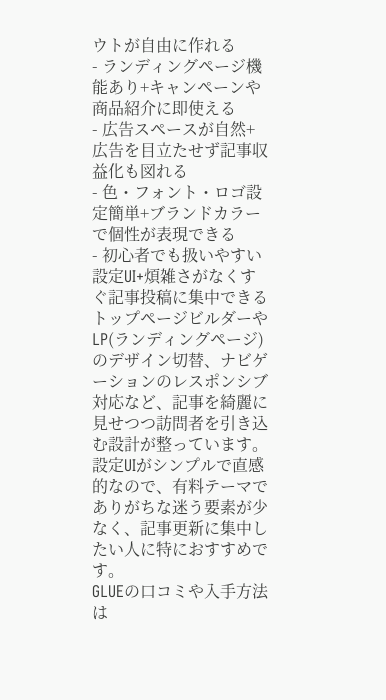ウトが自由に作れる
- ランディングページ機能あり+キャンペーンや商品紹介に即使える
- 広告スペースが自然+広告を目立たせず記事収益化も図れる
- 色・フォント・ロゴ設定簡単+ブランドカラーで個性が表現できる
- 初心者でも扱いやすい設定UI+煩雑さがなくすぐ記事投稿に集中できる
トップページビルダーやLP(ランディングページ)のデザイン切替、ナビゲーションのレスポンシブ対応など、記事を綺麗に見せつつ訪問者を引き込む設計が整っています。
設定UIがシンプルで直感的なので、有料テーマでありがちな迷う要素が少なく、記事更新に集中したい人に特におすすめです。
GLUEの口コミや入手方法は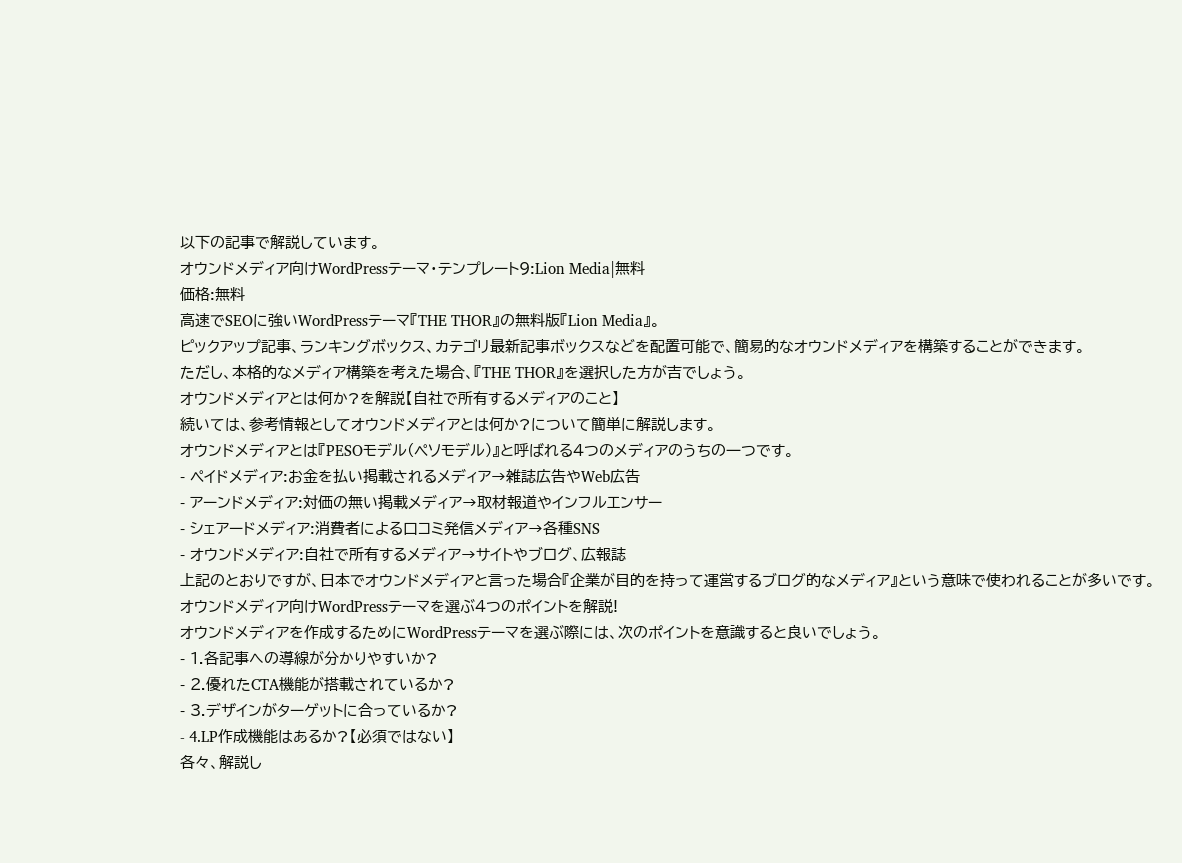以下の記事で解説しています。
オウンドメディア向けWordPressテーマ・テンプレート9:Lion Media|無料
価格:無料
高速でSEOに強いWordPressテーマ『THE THOR』の無料版『Lion Media』。
ピックアップ記事、ランキングボックス、カテゴリ最新記事ボックスなどを配置可能で、簡易的なオウンドメディアを構築することができます。
ただし、本格的なメディア構築を考えた場合、『THE THOR』を選択した方が吉でしょう。
オウンドメディアとは何か?を解説【自社で所有するメディアのこと】
続いては、参考情報としてオウンドメディアとは何か?について簡単に解説します。
オウンドメディアとは『PESOモデル(ペソモデル)』と呼ばれる4つのメディアのうちの一つです。
- ペイドメディア:お金を払い掲載されるメディア→雑誌広告やWeb広告
- アーンドメディア:対価の無い掲載メディア→取材報道やインフルエンサー
- シェアードメディア:消費者による口コミ発信メディア→各種SNS
- オウンドメディア:自社で所有するメディア→サイトやブログ、広報誌
上記のとおりですが、日本でオウンドメディアと言った場合『企業が目的を持って運営するブログ的なメディア』という意味で使われることが多いです。
オウンドメディア向けWordPressテーマを選ぶ4つのポイントを解説!
オウンドメディアを作成するためにWordPressテーマを選ぶ際には、次のポイントを意識すると良いでしょう。
- 1.各記事への導線が分かりやすいか?
- 2.優れたCTA機能が搭載されているか?
- 3.デザインがターゲットに合っているか?
- 4.LP作成機能はあるか?【必須ではない】
各々、解説し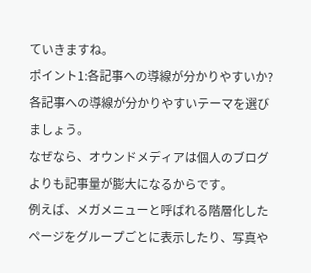ていきますね。
ポイント1:各記事への導線が分かりやすいか?
各記事への導線が分かりやすいテーマを選びましょう。
なぜなら、オウンドメディアは個人のブログよりも記事量が膨大になるからです。
例えば、メガメニューと呼ばれる階層化したページをグループごとに表示したり、写真や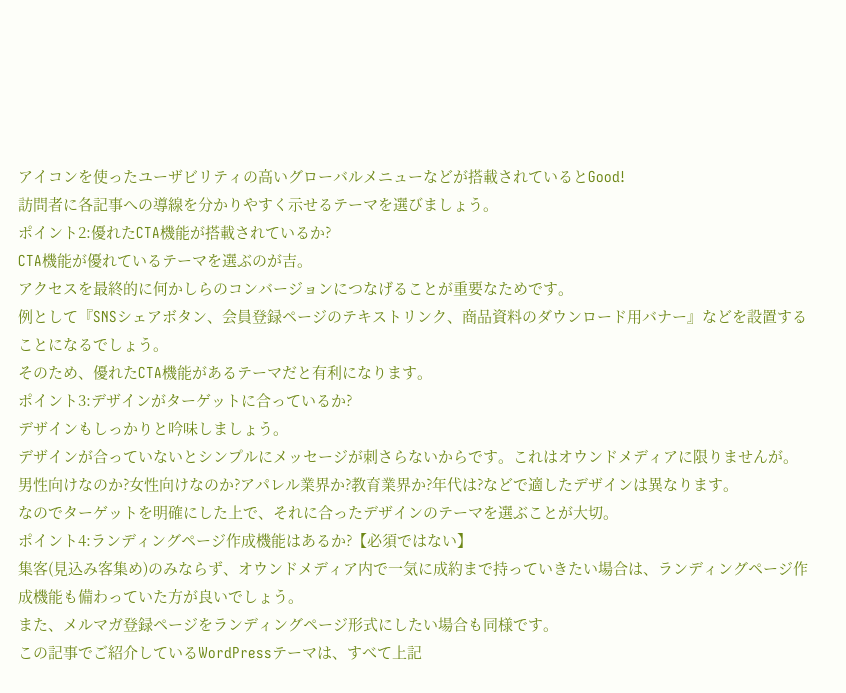アイコンを使ったユーザビリティの高いグローバルメニューなどが搭載されているとGood!
訪問者に各記事への導線を分かりやすく示せるテーマを選びましょう。
ポイント2:優れたCTA機能が搭載されているか?
CTA機能が優れているテーマを選ぶのが吉。
アクセスを最終的に何かしらのコンバージョンにつなげることが重要なためです。
例として『SNSシェアボタン、会員登録ページのテキストリンク、商品資料のダウンロード用バナー』などを設置することになるでしょう。
そのため、優れたCTA機能があるテーマだと有利になります。
ポイント3:デザインがターゲットに合っているか?
デザインもしっかりと吟味しましょう。
デザインが合っていないとシンプルにメッセージが刺さらないからです。これはオウンドメディアに限りませんが。
男性向けなのか?女性向けなのか?アパレル業界か?教育業界か?年代は?などで適したデザインは異なります。
なのでターゲットを明確にした上で、それに合ったデザインのテーマを選ぶことが大切。
ポイント4:ランディングページ作成機能はあるか?【必須ではない】
集客(見込み客集め)のみならず、オウンドメディア内で一気に成約まで持っていきたい場合は、ランディングページ作成機能も備わっていた方が良いでしょう。
また、メルマガ登録ページをランディングページ形式にしたい場合も同様です。
この記事でご紹介しているWordPressテーマは、すべて上記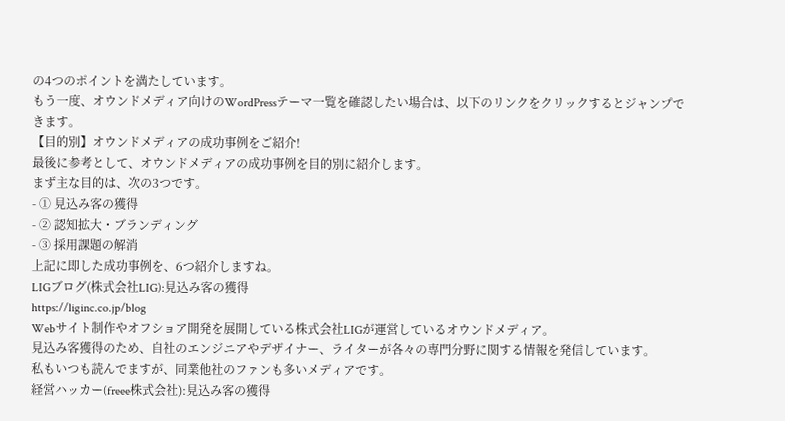の4つのポイントを満たしています。
もう一度、オウンドメディア向けのWordPressテーマ一覧を確認したい場合は、以下のリンクをクリックするとジャンプできます。
【目的別】オウンドメディアの成功事例をご紹介!
最後に参考として、オウンドメディアの成功事例を目的別に紹介します。
まず主な目的は、次の3つです。
- ① 見込み客の獲得
- ② 認知拡大・ブランディング
- ③ 採用課題の解消
上記に即した成功事例を、6つ紹介しますね。
LIGブログ(株式会社LIG):見込み客の獲得
https://liginc.co.jp/blog
Webサイト制作やオフショア開発を展開している株式会社LIGが運営しているオウンドメディア。
見込み客獲得のため、自社のエンジニアやデザイナー、ライターが各々の専門分野に関する情報を発信しています。
私もいつも読んでますが、同業他社のファンも多いメディアです。
経営ハッカー(freee株式会社):見込み客の獲得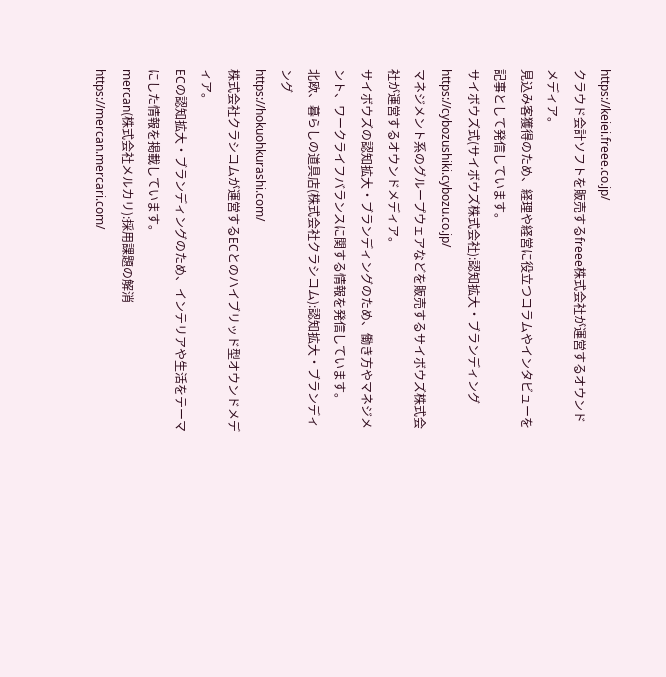https://keiei.freee.co.jp/
クラウド会計ソフトを販売するfreee株式会社が運営するオウンドメディア。
見込み客獲得のため、経理や経営に役立つコラムやインタビューを記事として発信しています。
サイボウズ式(サイボウズ株式会社):認知拡大・ブランディング
https://cybozushiki.cybozu.co.jp/
マネジメント系のグループウェアなどを販売するサイボウズ株式会社が運営するオウンドメディア。
サイボウズの認知拡大・ブランディングのため、働き方やマネジメント、ワークライフバランスに関する情報を発信しています。
北欧、暮らしの道具店(株式会社クラシコム):認知拡大・ブランディング
https://hokuohkurashi.com/
株式会社クラシコムが運営するECとのハイブリッド型オウンドメディア。
ECの認知拡大・ブランディングのため、インテリアや生活をテーマにした情報を掲載しています。
mercan(株式会社メルカリ):採用課題の解消
https://mercan.mercari.com/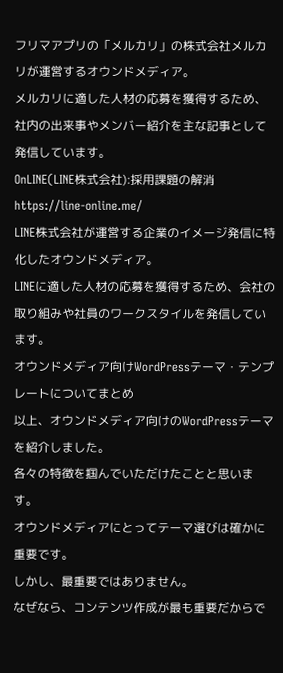フリマアプリの「メルカリ」の株式会社メルカリが運営するオウンドメディア。
メルカリに適した人材の応募を獲得するため、社内の出来事やメンバー紹介を主な記事として発信しています。
OnLINE(LINE株式会社):採用課題の解消
https://line-online.me/
LINE株式会社が運営する企業のイメージ発信に特化したオウンドメディア。
LINEに適した人材の応募を獲得するため、会社の取り組みや社員のワークスタイルを発信しています。
オウンドメディア向けWordPressテーマ・テンプレートについてまとめ
以上、オウンドメディア向けのWordPressテーマを紹介しました。
各々の特徴を掴んでいただけたことと思います。
オウンドメディアにとってテーマ選びは確かに重要です。
しかし、最重要ではありません。
なぜなら、コンテンツ作成が最も重要だからで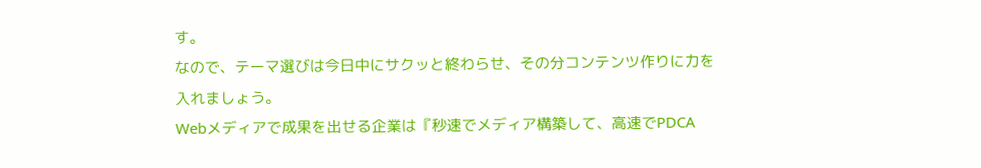す。
なので、テーマ選びは今日中にサクッと終わらせ、その分コンテンツ作りに力を入れましょう。
Webメディアで成果を出せる企業は『秒速でメディア構築して、高速でPDCA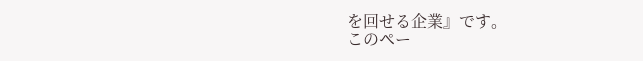を回せる企業』です。
このペー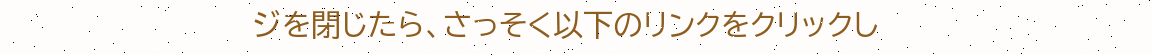ジを閉じたら、さっそく以下のリンクをクリックし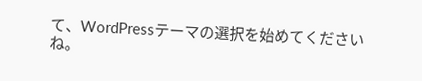て、WordPressテーマの選択を始めてくださいね。